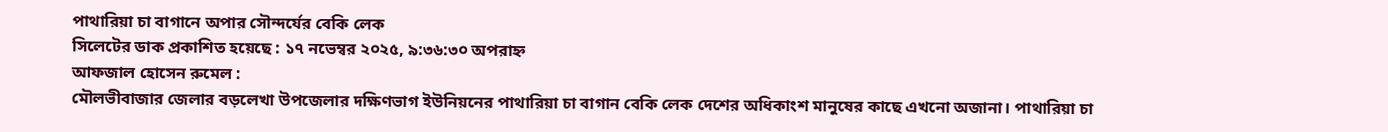পাথারিয়া চা বাগানে অপার সৌন্দর্যের বেকি লেক
সিলেটের ডাক প্রকাশিত হয়েছে : ১৭ নভেম্বর ২০২৫, ৯:৩৬:৩০ অপরাহ্ন
আফজাল হোসেন রুমেল :
মৌলভীবাজার জেলার বড়লেখা উপজেলার দক্ষিণভাগ ইউনিয়নের পাথারিয়া চা বাগান বেকি লেক দেশের অধিকাংশ মানুষের কাছে এখনো অজানা। পাথারিয়া চা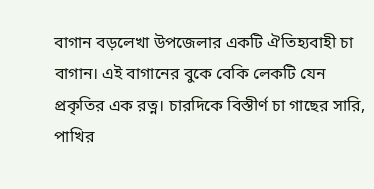বাগান বড়লেখা উপজেলার একটি ঐতিহ্যবাহী চা বাগান। এই বাগানের বুকে বেকি লেকটি যেন প্রকৃতির এক রত্ন। চারদিকে বিস্তীর্ণ চা গাছের সারি, পাখির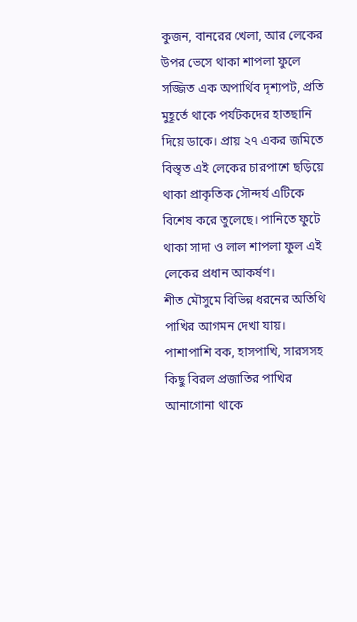কুজন, বানরের খেলা, আর লেকের উপর ভেসে থাকা শাপলা ফুলে সজ্জিত এক অপার্থিব দৃশ্যপট, প্রতি মুহূর্তে থাকে পর্যটকদের হাতছানি দিয়ে ডাকে। প্রায় ২৭ একর জমিতে বিস্তৃত এই লেকের চারপাশে ছড়িয়ে থাকা প্রাকৃতিক সৌন্দর্য এটিকে বিশেষ করে তুলেছে। পানিতে ফুটে থাকা সাদা ও লাল শাপলা ফুল এই লেকের প্রধান আকর্ষণ।
শীত মৌসুমে বিভিন্ন ধরনের অতিথি পাখির আগমন দেখা যায়। পাশাপাশি বক, হাসপাখি, সারসসহ কিছু বিরল প্রজাতির পাখির আনাগোনা থাকে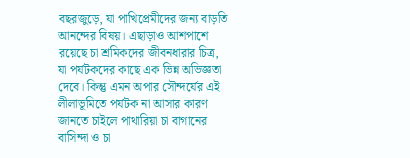বছরজুড়ে, যা পাখিপ্রেমীদের জন্য বাড়তি আনন্দের বিষয়। এছাড়াও আশপাশে রয়েছে চা শ্রমিকদের জীবনধারার চিত্র, যা পর্যটকদের কাছে এক ভিন্ন অভিজ্ঞতা দেবে। কিন্তু এমন অপার সৌন্দর্যের এই লীলাভূমিতে পর্যটক না আসার কারণ জানতে চাইলে পাথারিয়া চা বাগানের বাসিন্দা ও চা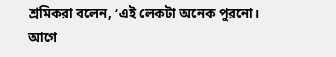শ্রমিকরা বলেন, ‘এই লেকটা অনেক পুরনো। আগে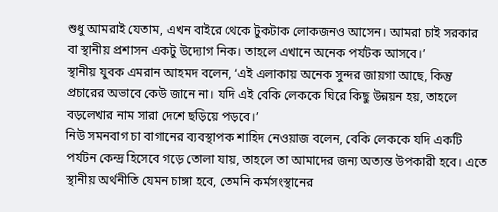শুধু আমরাই যেতাম, এখন বাইরে থেকে টুকটাক লোকজনও আসেন। আমরা চাই সরকার বা স্থানীয় প্রশাসন একটু উদ্যোগ নিক। তাহলে এখানে অনেক পর্যটক আসবে।’
স্থানীয় যুবক এমরান আহমদ বলেন, ‘এই এলাকায় অনেক সুন্দর জায়গা আছে, কিন্তু প্রচারের অভাবে কেউ জানে না। যদি এই বেকি লেককে ঘিরে কিছু উন্নয়ন হয়, তাহলে বড়লেখার নাম সারা দেশে ছড়িয়ে পড়বে।’
নিউ সমনবাগ চা বাগানের ব্যবস্থাপক শাহিদ নেওয়াজ বলেন, বেকি লেককে যদি একটি পর্যটন কেন্দ্র হিসেবে গড়ে তোলা যায়, তাহলে তা আমাদের জন্য অত্যন্ত উপকারী হবে। এতে স্থানীয় অর্থনীতি যেমন চাঙ্গা হবে, তেমনি কর্মসংস্থানের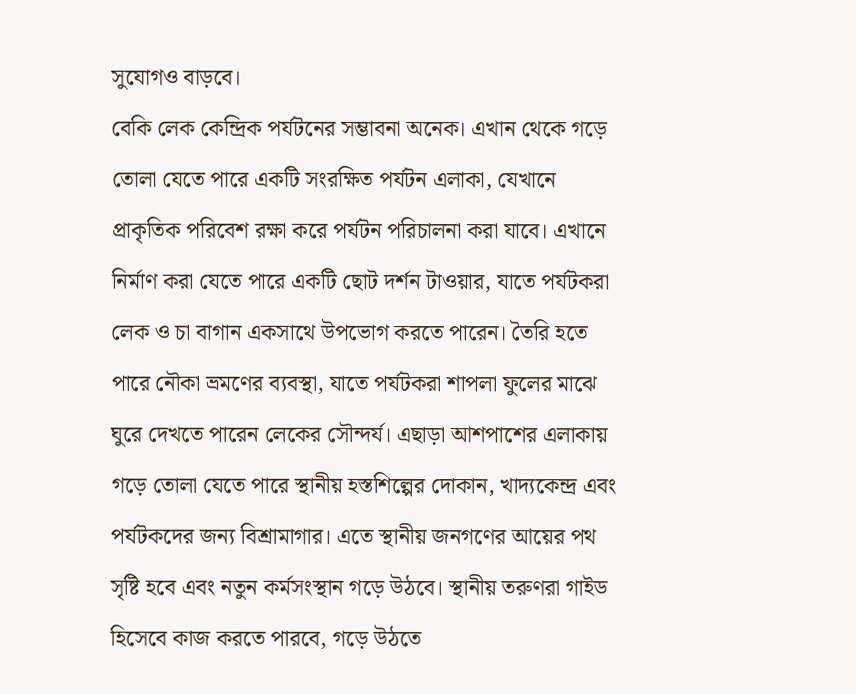সুযোগও বাড়বে।
বেকি লেক কেন্দ্রিক পর্যটনের সম্ভাবনা অনেক। এখান থেকে গড়ে তোলা যেতে পারে একটি সংরক্ষিত পর্যটন এলাকা, যেখানে প্রাকৃতিক পরিবেশ রক্ষা করে পর্যটন পরিচালনা করা যাবে। এখানে নির্মাণ করা যেতে পারে একটি ছোট দর্শন টাওয়ার, যাতে পর্যটকরা লেক ও চা বাগান একসাথে উপভোগ করতে পারেন। তৈরি হতে পারে নৌকা ভ্রমণের ব্যবস্থা, যাতে পর্যটকরা শাপলা ফুলের মাঝে ঘুরে দেখতে পারেন লেকের সৌন্দর্য। এছাড়া আশপাশের এলাকায় গড়ে তোলা যেতে পারে স্থানীয় হস্তশিল্পের দোকান, খাদ্যকেন্দ্র এবং পর্যটকদের জন্য বিশ্রামাগার। এতে স্থানীয় জনগণের আয়ের পথ সৃষ্টি হবে এবং নতুন কর্মসংস্থান গড়ে উঠবে। স্থানীয় তরুণরা গাইড হিসেবে কাজ করতে পারবে, গড়ে উঠতে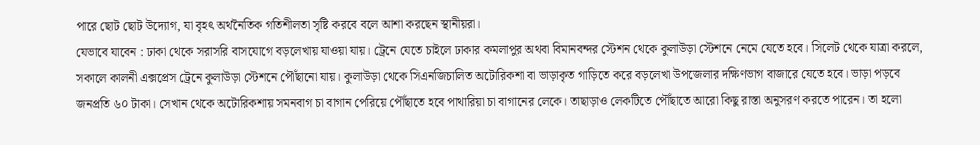পারে ছোট ছোট উদ্যোগ, যা বৃহৎ অর্থনৈতিক গতিশীলতা সৃষ্টি করবে বলে আশা করছেন স্থানীয়রা।
যেভাবে যাবেন : ঢাকা থেকে সরাসরি বাসযোগে বড়লেখায় যাওয়া যায়। ট্রেনে যেতে চাইলে ঢাকার কমলাপুর অথবা বিমানবন্দর স্টেশন থেকে কুলাউড়া স্টেশনে নেমে যেতে হবে। সিলেট থেকে যাত্রা করলে, সকালে কালনী এক্সপ্রেস ট্রেনে কুলাউড়া স্টেশনে পৌঁছানো যায়। কুলাউড়া থেকে সিএনজিচালিত অটোরিকশা বা ভাড়াকৃত গাড়িতে করে বড়লেখা উপজেলার দক্ষিণভাগ বাজারে যেতে হবে। ভাড়া পড়বে জনপ্রতি ৬০ টাকা। সেখান থেকে অটোরিকশায় সমনবাগ চা বাগান পেরিয়ে পৌঁছাতে হবে পাথারিয়া চা বাগানের লেকে। তাছাড়াও লেকটিতে পৌঁছাতে আরো কিছু রাস্তা অনুসরণ করতে পারেন। তা হলো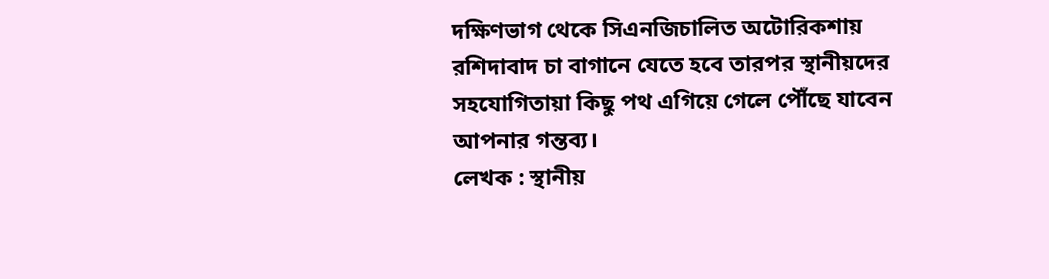দক্ষিণভাগ থেকে সিএনজিচালিত অটোরিকশায় রশিদাবাদ চা বাগানে যেতে হবে তারপর স্থানীয়দের সহযোগিতায়া কিছু পথ এগিয়ে গেলে পৌঁছে যাবেন আপনার গন্তব্য।
লেখক : স্থানীয়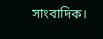সাংবাদিক।